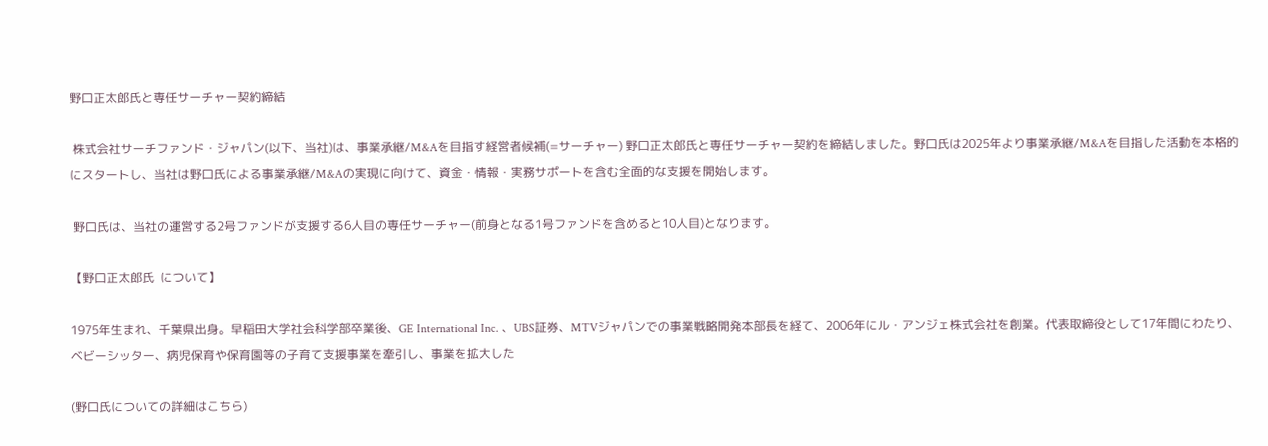野口正太郎氏と専任サーチャー契約締結

 株式会社サーチファンド・ジャパン(以下、当社)は、事業承継/M&Aを⽬指す経営者候補(=サーチャー) 野口正太郎⽒と専任サーチャー契約を締結しました。野口⽒は2025年より事業承継/M&Aを⽬指した活動を本格的にスタートし、当社は野口⽒による事業承継/M&Aの実現に向けて、資⾦・情報・実務サポートを含む全⾯的な⽀援を開始します。

 野口氏は、当社の運営する2号ファンドが支援する6人目の専任サーチャー(前身となる1号ファンドを含めると10人目)となります。

【野口正太郎氏  について】

1975年生まれ、千葉県出身。早稲田大学社会科学部卒業後、GE International Inc. 、UBS証券、MTVジャパンでの事業戦略開発本部長を経て、2006年にル・アンジェ株式会社を創業。代表取締役として17年間にわたり、ベビーシッター、病児保育や保育園等の子育て支援事業を牽引し、事業を拡大した

(野口氏についての詳細はこちら)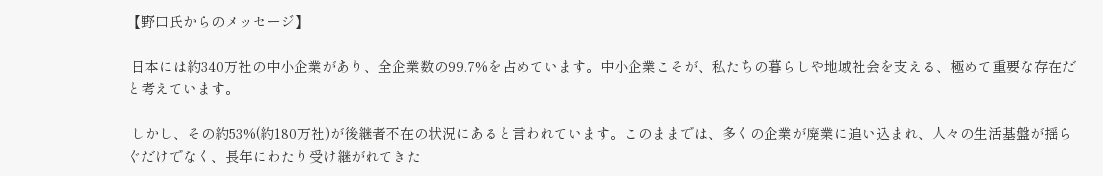【野口氏からのメッセージ】

 日本には約340万社の中小企業があり、全企業数の99.7%を占めています。中小企業こそが、私たちの暮らしや地域社会を支える、極めて重要な存在だと考えています。

 しかし、その約53%(約180万社)が後継者不在の状況にあると言われています。このままでは、多くの企業が廃業に追い込まれ、人々の生活基盤が揺らぐだけでなく、長年にわたり受け継がれてきた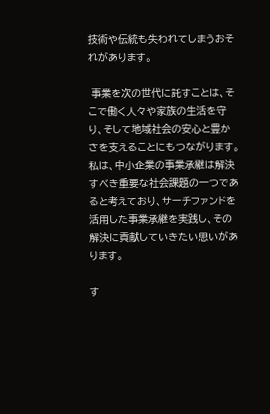技術や伝統も失われてしまうおそれがあります。

 事業を次の世代に託すことは、そこで働く人々や家族の生活を守り、そして地域社会の安心と豊かさを支えることにもつながります。私は、中小企業の事業承継は解決すべき重要な社会課題の一つであると考えており、サーチファンドを活用した事業承継を実践し、その解決に貢献していきたい思いがあります。

す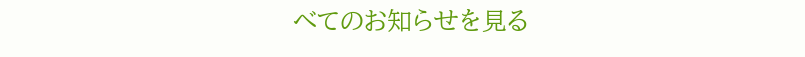べてのお知らせを見る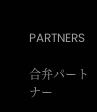PARTNERS

合弁パートナー